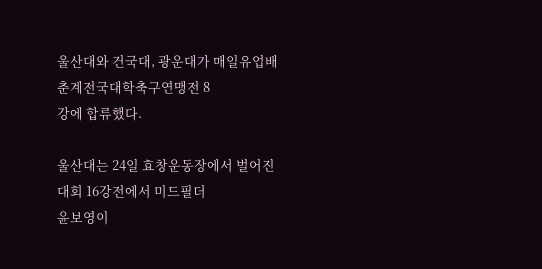울산대와 건국대, 광운대가 매일유업배 춘계전국대학축구연맹전 8
강에 합류했다.

울산대는 24일 효창운동장에서 벌어진 대회 16강전에서 미드필더
윤보영이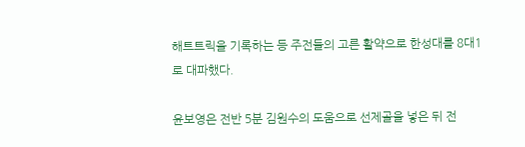해트트릭을 기록하는 등 주전들의 고른 활약으로 한성대를 8대1
로 대파했다.

윤보영은 전반 5분 김원수의 도움으로 선제골을 넣은 뒤 전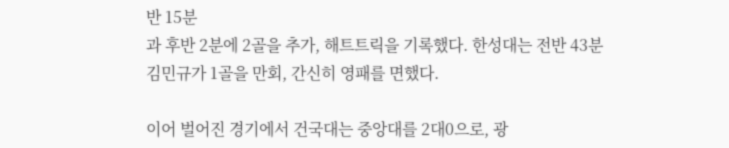반 15분
과 후반 2분에 2골을 추가, 해트트릭을 기록했다. 한성대는 전반 43분
김민규가 1골을 만회, 간신히 영패를 면했다.

이어 벌어진 경기에서 건국대는 중앙대를 2대0으로, 광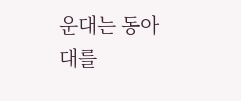운대는 동아
대를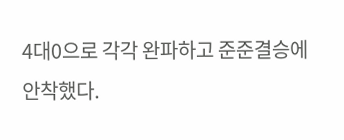4대0으로 각각 완파하고 준준결승에 안착했다.